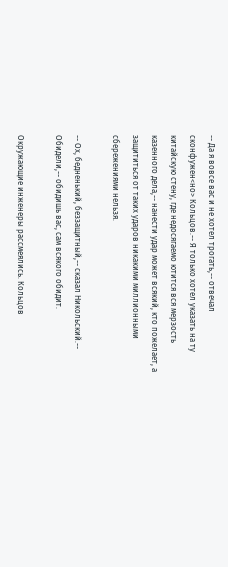-- Да я вовсе вас и не хотел трогать,-- отвечал сконфужен<но> Кольцов.-- Я только хотел указать на ту китайскую стену, где недосягаемо ютится вся мерзость казенного дела,-- нанести удар может всякий, кто пожелает, а защититься от таких ударов никакими миллионными сбережениями нельзя.

-- Ох, бедненький, беззащитный,-- сказал Никольский.-- Обидели,-- обидишь вас, сам всякого обидит.

Окружающие инженеры рассмеялись. Кольцов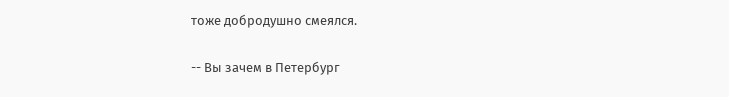тоже добродушно смеялся.

-- Вы зачем в Петербург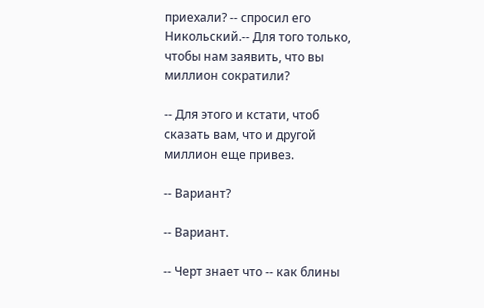приехали? -- спросил его Никольский.-- Для того только, чтобы нам заявить, что вы миллион сократили?

-- Для этого и кстати, чтоб сказать вам, что и другой миллион еще привез.

-- Вариант?

-- Вариант.

-- Черт знает что -- как блины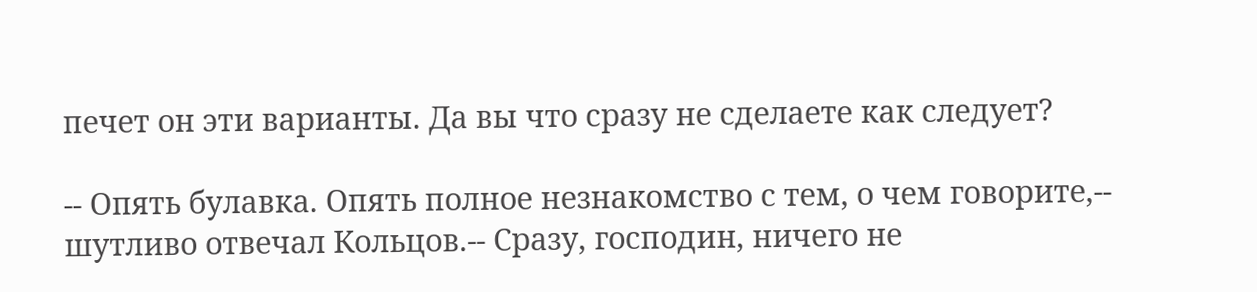печет он эти варианты. Да вы что сразу не сделаете как следует?

-- Опять булавка. Опять полное незнакомство с тем, о чем говорите,-- шутливо отвечал Кольцов.-- Сразу, господин, ничего не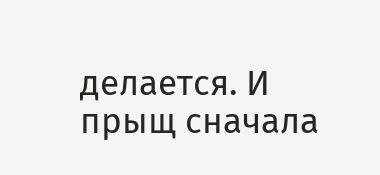делается. И прыщ сначала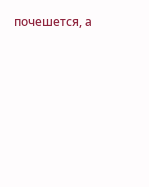почешется, а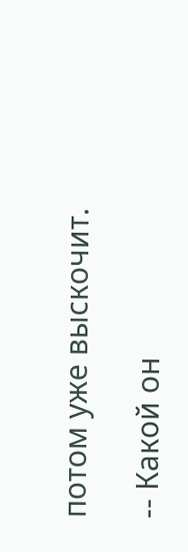потом уже выскочит.

-- Какой он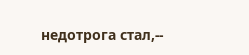недотрога стал,--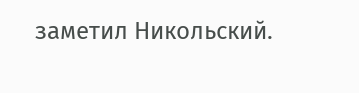заметил Никольский.